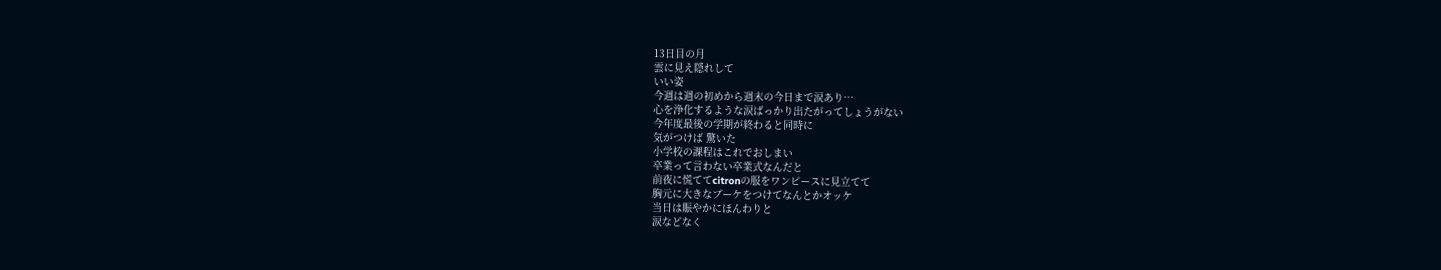13日目の月
雲に見え隠れして
いい姿
今週は週の初めから週末の今日まで涙あり…
心を浄化するような涙ばっかり出たがってしょうがない
今年度最後の学期が終わると同時に
気がつけば 驚いた
小学校の課程はこれでおしまい
卒業って言わない卒業式なんだと
前夜に慌ててcitronの服をワンピースに見立てて
胸元に大きなブーケをつけてなんとかオッケ
当日は賑やかにほんわりと
涙などなく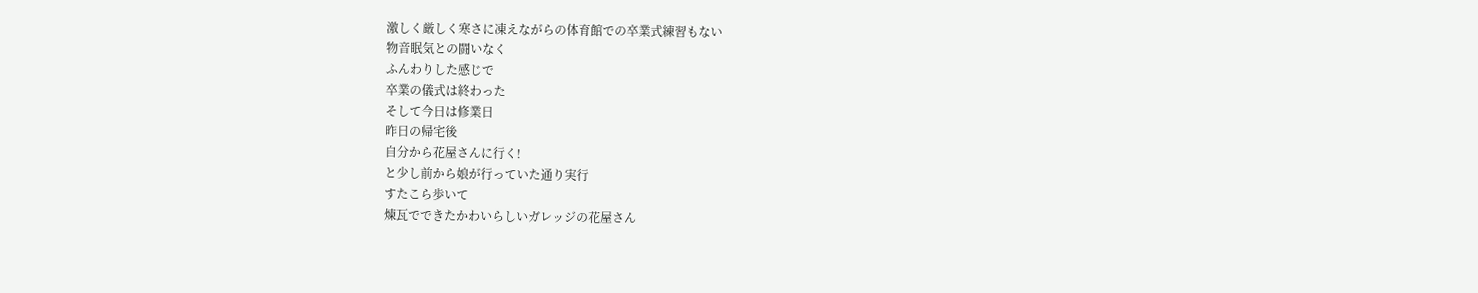激しく厳しく寒さに凍えながらの体育館での卒業式練習もない
物音眠気との闘いなく
ふんわりした感じで
卒業の儀式は終わった
そして今日は修業日
昨日の帰宅後
自分から花屋さんに行く!
と少し前から娘が行っていた通り実行
すたこら歩いて
煉瓦でできたかわいらしいガレッジの花屋さん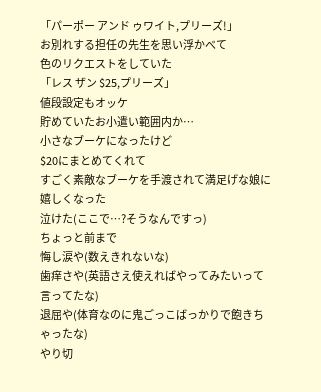「パーポー アンド ゥワイト,プリーズ!」
お別れする担任の先生を思い浮かべて
色のリクエストをしていた
「レス ザン $25,プリーズ」
値段設定もオッケ
貯めていたお小遣い範囲内か…
小さなブーケになったけど
$20にまとめてくれて
すごく素敵なブーケを手渡されて満足げな娘に嬉しくなった
泣けた(ここで…?そうなんですっ)
ちょっと前まで
悔し涙や(数えきれないな)
歯痒さや(英語さえ使えればやってみたいって言ってたな)
退屈や(体育なのに鬼ごっこばっかりで飽きちゃったな)
やり切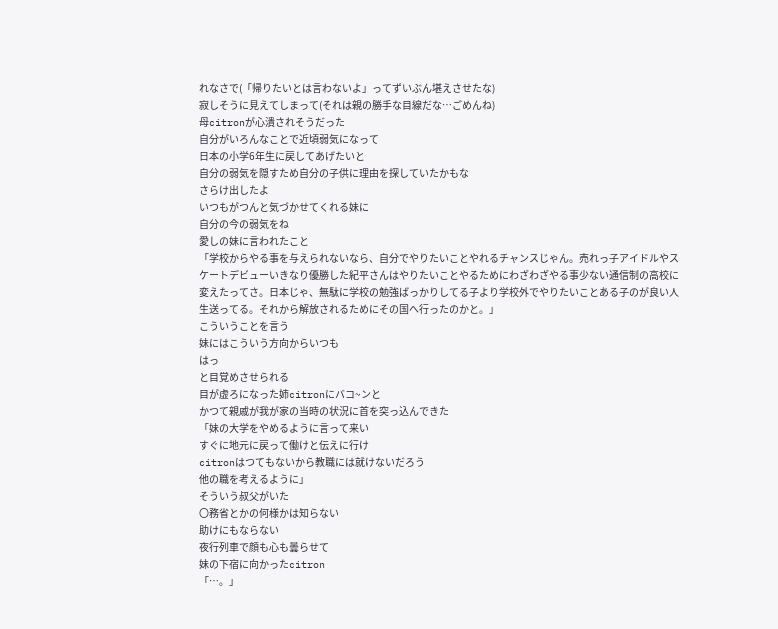れなさで(「帰りたいとは言わないよ」ってずいぶん堪えさせたな)
寂しそうに見えてしまって(それは親の勝手な目線だな…ごめんね)
母citronが心潰されそうだった
自分がいろんなことで近頃弱気になって
日本の小学6年生に戻してあげたいと
自分の弱気を隠すため自分の子供に理由を探していたかもな
さらけ出したよ
いつもがつんと気づかせてくれる妹に
自分の今の弱気をね
愛しの妹に言われたこと
「学校からやる事を与えられないなら、自分でやりたいことやれるチャンスじゃん。売れっ子アイドルやスケートデビューいきなり優勝した紀平さんはやりたいことやるためにわざわざやる事少ない通信制の高校に変えたってさ。日本じゃ、無駄に学校の勉強ばっかりしてる子より学校外でやりたいことある子のが良い人生送ってる。それから解放されるためにその国へ行ったのかと。」
こういうことを言う
妹にはこういう方向からいつも
はっ
と目覚めさせられる
目が虚ろになった姉citronにバコ~ンと
かつて親戚が我が家の当時の状況に首を突っ込んできた
「妹の大学をやめるように言って来い
すぐに地元に戻って働けと伝えに行け
citronはつてもないから教職には就けないだろう
他の職を考えるように」
そういう叔父がいた
〇務省とかの何様かは知らない
助けにもならない
夜行列車で顔も心も曇らせて
妹の下宿に向かったcitron
「…。」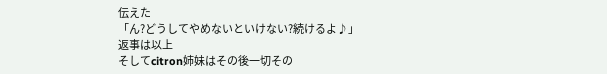伝えた
「ん?どうしてやめないといけない?続けるよ♪」
返事は以上
そしてcitron姉妹はその後一切その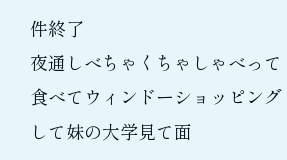件終了
夜通しべちゃくちゃしゃべって食べてウィンドーショッピングして妹の大学見て面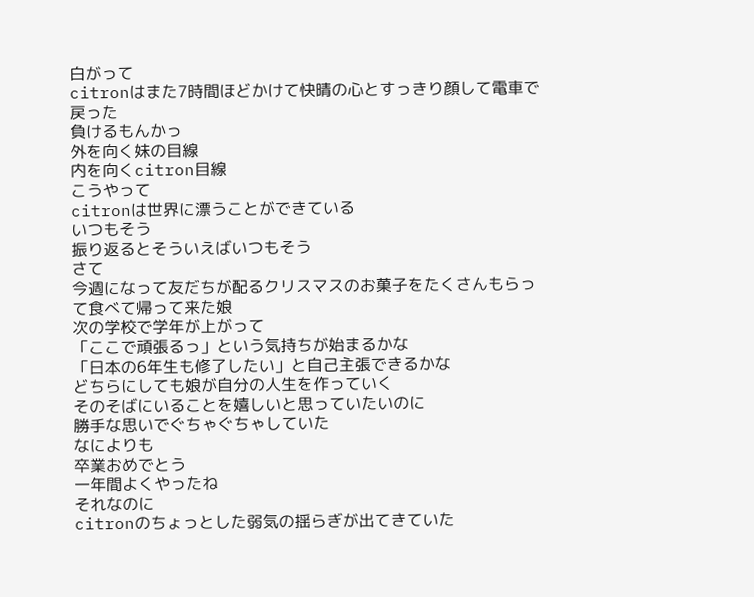白がって
citronはまた7時間ほどかけて快晴の心とすっきり顔して電車で戻った
負けるもんかっ
外を向く妹の目線
内を向くcitron目線
こうやって
citronは世界に漂うことができている
いつもそう
振り返るとそういえばいつもそう
さて
今週になって友だちが配るクリスマスのお菓子をたくさんもらって食べて帰って来た娘
次の学校で学年が上がって
「ここで頑張るっ」という気持ちが始まるかな
「日本の6年生も修了したい」と自己主張できるかな
どちらにしても娘が自分の人生を作っていく
そのそばにいることを嬉しいと思っていたいのに
勝手な思いでぐちゃぐちゃしていた
なによりも
卒業おめでとう
一年間よくやったね
それなのに
citronのちょっとした弱気の揺らぎが出てきていた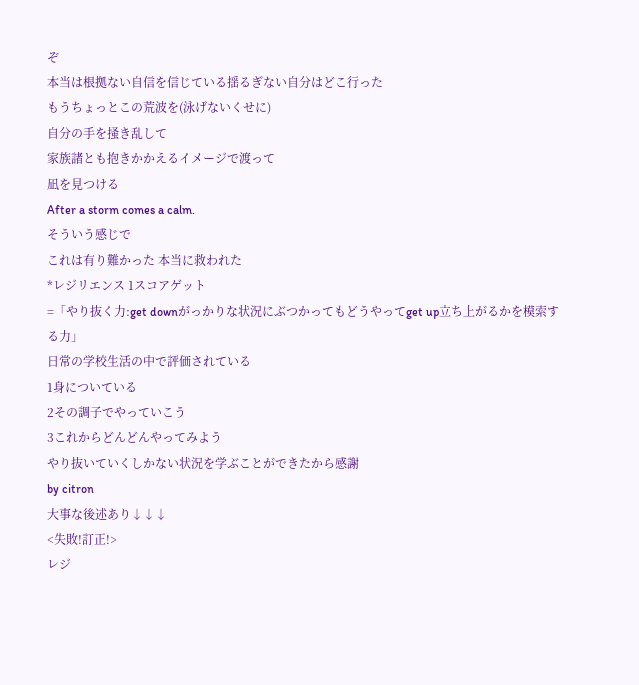ぞ
本当は根拠ない自信を信じている揺るぎない自分はどこ行った
もうちょっとこの荒波を(泳げないくせに)
自分の手を掻き乱して
家族諸とも抱きかかえるイメージで渡って
凪を見つける
After a storm comes a calm.
そういう感じで
これは有り難かった 本当に救われた
*レジリエンス 1スコアゲット
=「やり抜く力:get downがっかりな状況にぶつかってもどうやってget up立ち上がるかを模索する力」
日常の学校生活の中で評価されている
1身についている
2その調子でやっていこう
3これからどんどんやってみよう
やり抜いていくしかない状況を学ぶことができたから感謝
by citron
大事な後述あり↓↓↓
<失敗!訂正!>
レジ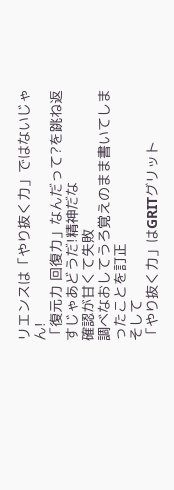リエンスは「やり抜く力」ではないじゃん!
「復元力 回復力」なんだって?を跳ね返すじゃあどうだ!精神だな
確認が甘くて失敗
調べなおしてうろ覚えのまま書いてしまったことを訂正
そして
「やり抜く力」はGRITグリット